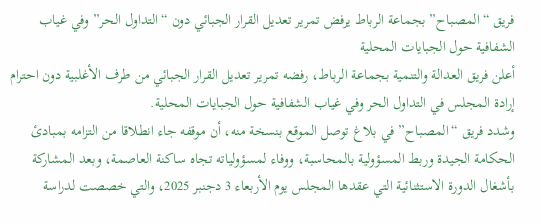فريق “المصباح” بجماعة الرباط يرفض تمرير تعديل القرار الجبائي دون “التداول الحر” وفي غياب الشفافية حول الجبايات المحلية
أعلن فريق العدالة والتنمية بجماعة الرباط، رفضه تمرير تعديل القرار الجبائي من طرف الأغلبية دون احترام إرادة المجلس في التداول الحر وفي غياب الشفافية حول الجبايات المحلية.
وشدد فريق “المصباح” في بلاغ توصل الموقع بنسخة منه، أن موقفه جاء انطلاقا من التزامه بمبادئ الحكامة الجيدة وربط المسؤولية بالمحاسبة، ووفاء لمسؤولياته تجاه ساكنة العاصمة، وبعد المشاركة بأشغال الدورة الاستثنائية التي عقدها المجلس يوم الأربعاء 3 دجنبر 2025، والتي خصصت لدراسة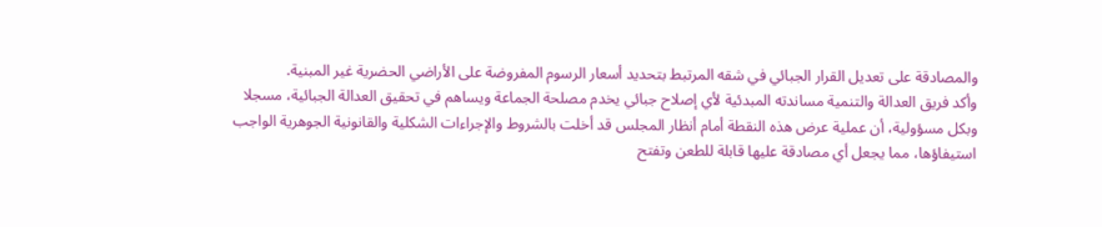والمصادقة على تعديل القرار الجبائي في شقه المرتبط بتحديد أسعار الرسوم المفروضة على الأراضي الحضرية غير المبنية.
وأكد فريق العدالة والتنمية مساندته المبدئية لأي إصلاح جبائي يخدم مصلحة الجماعة ويساهم في تحقيق العدالة الجبائية، مسجلا وبكل مسؤولية، أن عملية عرض هذه النقطة أمام أنظار المجلس قد أخلت بالشروط والإجراءات الشكلية والقانونية الجوهرية الواجب استيفاؤها، مما يجعل أي مصادقة عليها قابلة للطعن وتفتح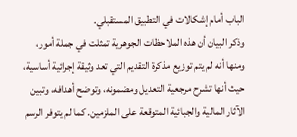الباب أمام إشكالات في التطبيق المستقبلي.
وذكر البيان أن هذه الملاحظات الجوهرية تمثلت في جملة أمور، ومنها أنه لم يتم توزيع مذكرة التقديم التي تعد وثيقة إجرائية أساسية، حيث أنها تشرح مرجعية التعديل ومضمونه، وتوضح أهدافه، وتبين الآثار المالية والجبائية المتوقعة على الملزمين. كما لم يتوفر الرسم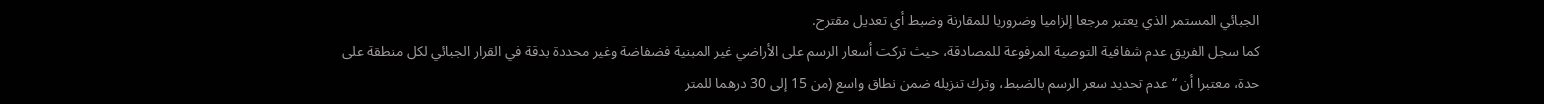الجبائي المستمر الذي يعتبر مرجعا إلزاميا وضروريا للمقارنة وضبط أي تعديل مقترح.
كما سجل الفريق عدم شفافية التوصية المرفوعة للمصادقة، حيث تركت أسعار الرسم على الأراضي غير المبنية فضفاضة وغير محددة بدقة في القرار الجبائي لكل منطقة على حدة، معتبرا أن “عدم تحديد سعر الرسم بالضبط، وترك تنزيله ضمن نطاق واسع (من 15 إلى 30 درهما للمتر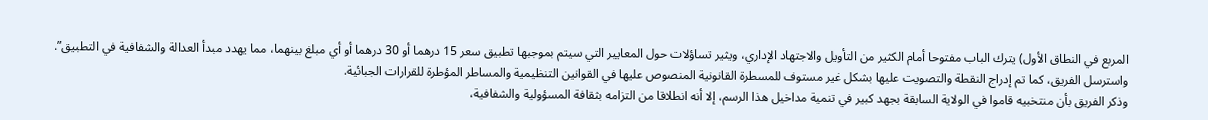المربع في النطاق الأول) يترك الباب مفتوحا أمام الكثير من التأويل والاجتهاد الإداري، ويثير تساؤلات حول المعايير التي سيتم بموجبها تطبيق سعر 15 درهما أو 30 درهما أو أي مبلغ بينهما، مما يهدد مبدأ العدالة والشفافية في التطبيق”.
واسترسل الفريق، كما تم إدراج النقطة والتصويت عليها بشكل غير مستوف للمسطرة القانونية المنصوص عليها في القوانين التنظيمية والمساطر المؤطرة للقرارات الجبائية.
وذكر الفريق بأن منتخبيه قاموا في الولاية السابقة بجهد كبير في تنمية مداخيل هذا الرسم، إلا أنه انطلاقا من التزامه بثقافة المسؤولية والشفافية،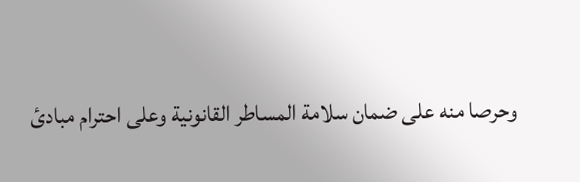وحرصا منه على ضمان سلامة المساطر القانونية وعلى احترام مبادئ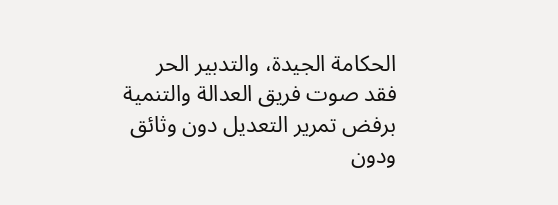الحكامة الجيدة، والتدبير الحر فقد صوت فريق العدالة والتنمية برفض تمرير التعديل دون وثائق ودون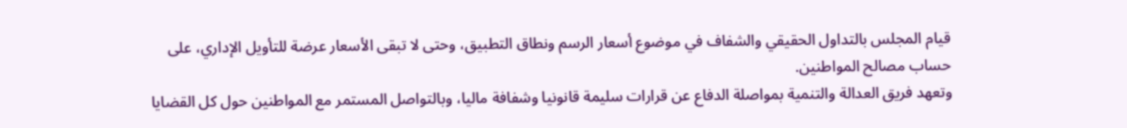قيام المجلس بالتداول الحقيقي والشفاف في موضوع أسعار الرسم ونطاق التطبيق، وحتى لا تبقى الأسعار عرضة للتأويل الإداري، على حساب مصالح المواطنين.
وتعهد فريق العدالة والتنمية بمواصلة الدفاع عن قرارات سليمة قانونيا وشفافة ماليا، وبالتواصل المستمر مع المواطنين حول كل القضايا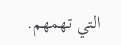التي تهمهم.